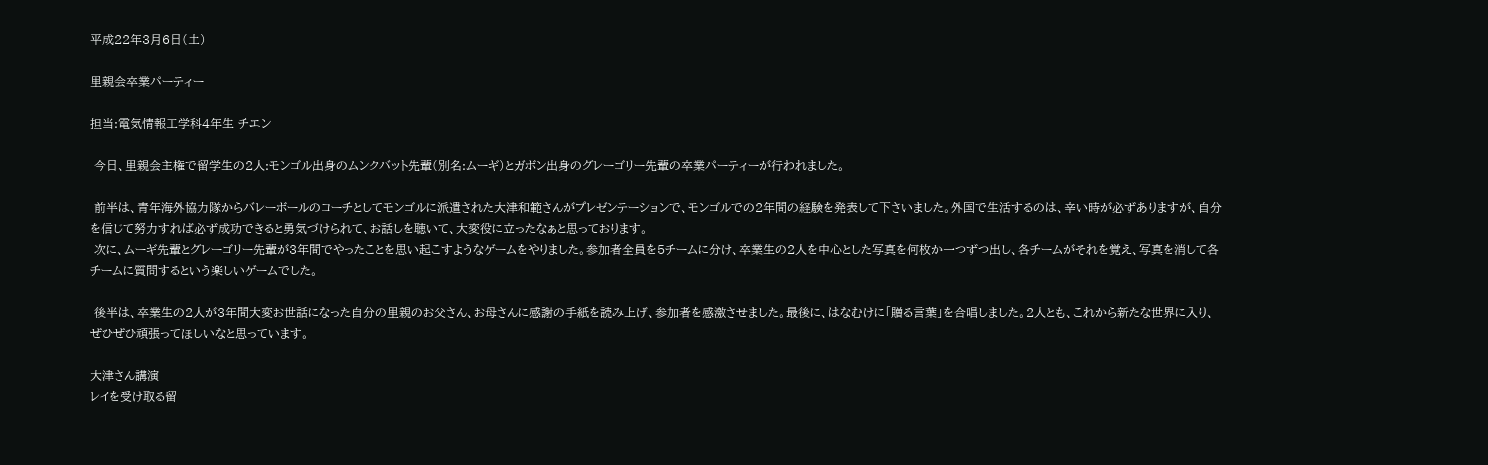平成22年3月6日(土)

里親会卒業パーティー

担当:電気情報工学科4年生 チエン

 今日、里親会主権で留学生の2人:モンゴル出身のムンクバット先輩(別名:ムーギ)とガボン出身のグレーゴリー先輩の卒業パーティーが行われました。

 前半は、青年海外協力隊からバレーボールのコーチとしてモンゴルに派遣された大津和範さんがプレゼンテーションで、モンゴルでの2年間の経験を発表して下さいました。外国で生活するのは、辛い時が必ずありますが、自分を信じて努力すれば必ず成功できると勇気づけられて、お話しを聴いて、大変役に立ったなぁと思っております。
 次に、ムーギ先輩とグレーゴリー先輩が3年間でやったことを思い起こすようなゲームをやりました。参加者全員を5チームに分け、卒業生の2人を中心とした写真を何枚か一つずつ出し、各チームがそれを覚え、写真を消して各チームに質問するという楽しいゲームでした。

 後半は、卒業生の2人が3年間大変お世話になった自分の里親のお父さん、お母さんに感謝の手紙を読み上げ、参加者を感激させました。最後に、はなむけに「贈る言葉」を合唱しました。2人とも、これから新たな世界に入り、ぜひぜひ頑張ってほしいなと思っています。

大津さん講演
レイを受け取る留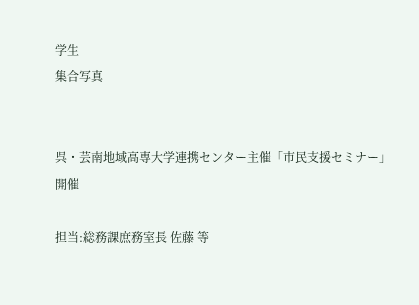学生
集合写真


呉・芸南地域高専大学連携センター主催「市民支援セミナー」開催

担当:総務課庶務室長 佐藤 等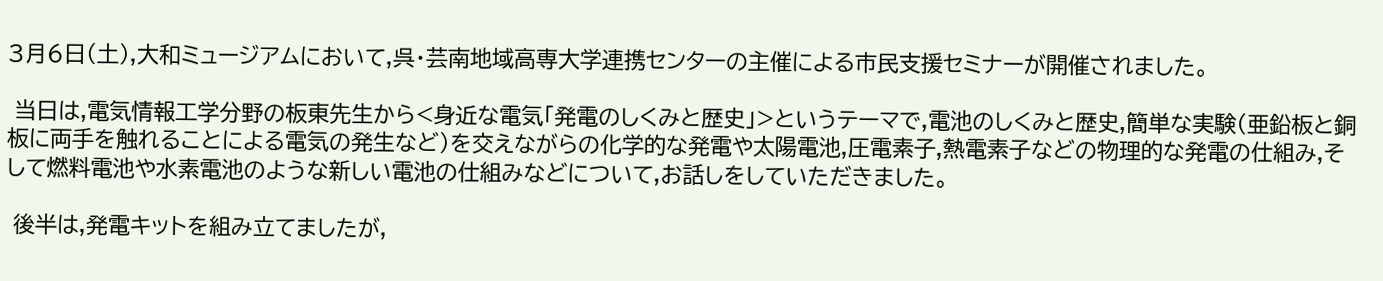3月6日(土),大和ミュージアムにおいて,呉・芸南地域高専大学連携センターの主催による市民支援セミナーが開催されました。

 当日は,電気情報工学分野の板東先生から<身近な電気「発電のしくみと歴史」>というテーマで,電池のしくみと歴史,簡単な実験(亜鉛板と銅板に両手を触れることによる電気の発生など)を交えながらの化学的な発電や太陽電池,圧電素子,熱電素子などの物理的な発電の仕組み,そして燃料電池や水素電池のような新しい電池の仕組みなどについて,お話しをしていただきました。

 後半は,発電キットを組み立てましたが,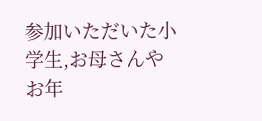参加いただいた小学生,お母さんやお年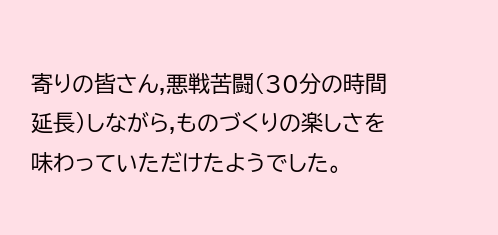寄りの皆さん,悪戦苦闘(30分の時間延長)しながら,ものづくりの楽しさを味わっていただけたようでした。